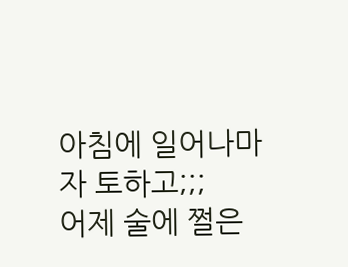아침에 일어나마자 토하고;;;
어제 술에 쩔은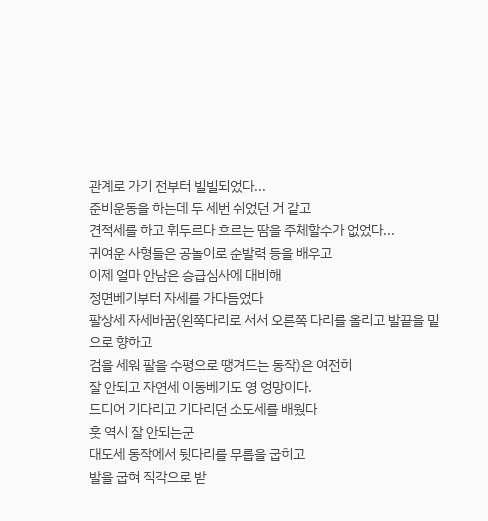관계로 가기 전부터 빌빌되었다...
준비운동을 하는데 두 세번 쉬었던 거 같고
견적세를 하고 휘두르다 흐르는 땀을 주체할수가 없었다...
귀여운 사형들은 공놀이로 순발력 등을 배우고
이제 얼마 안남은 승급심사에 대비해
정면베기부터 자세를 가다듬었다
팔상세 자세바꿈(왼쪽다리로 서서 오른쪽 다리를 올리고 발끝을 밑으로 향하고
검을 세워 팔을 수평으로 땡겨드는 동작)은 여전히
잘 안되고 자연세 이동베기도 영 엉망이다.
드디어 기다리고 기다리던 소도세를 배웠다
훗 역시 잘 안되는군
대도세 동작에서 뒷다리를 무릅을 굽히고
발을 굽혀 직각으로 받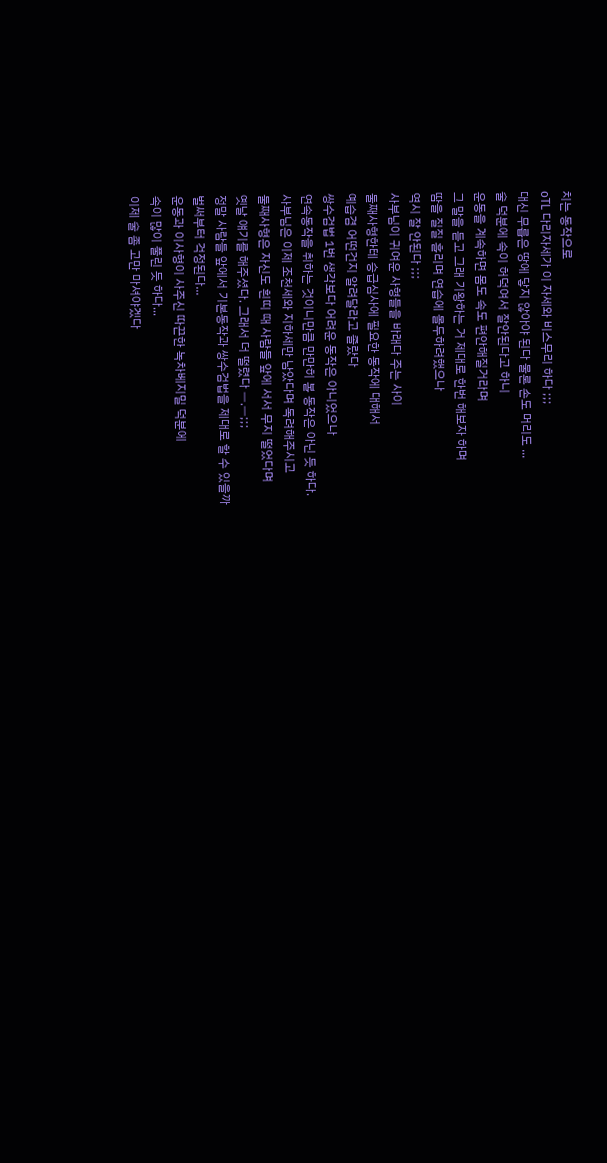치는 동작으로
oTL 다리자세가 이 자세와 비스무리 하다 ;;;
대신 무릅은 땅에 닿지 않아야 된다 물론 손도 머리도 ...
술 덕분에 속이 허덕여서 잘안된다고 하니
운동을 계속하면 몸도 속도 편안해질거라며
그 말을 듣고 그래 기왕하는 거 제대로 한번 해보자 하며
땀을 질질 흘리며 연습에 몰두하려했으나
역시 잘 안된다 ;;;
사부님이 귀여운 사형들을 바래다 주는 사이
둘째사형한테 승급심사에 필요한 동작에 대해서
예습겸 어떤건지 알려달라고 졸랐다
쌍수검법 1번 생각보다 어려운 동작은 아니었으나
연속동작을 취하는 것이니만큼 만만히 볼 동작은 아닌 듯 하다.
사부님은 이제 조천세와 지하세만 남았다며 독려해주시고
둘째사형은 자신도 흰띠 때 사람들 앞에 서서 무지 떨었다며
옛날 얘기를 해주셨다. 그래서 더 떨렸다 ㅡ.ㅡ;;;
정말 사람들 앞에서 기본동작과 쌍수검법을 제대로 할 수 있을까
벌써부터 걱정된다...
운동과 이사형이 사주신 따끈한 녹차베지밀 덕분에
속이 많이 풀린 듯 하다...
이제 술 좀 고만 마셔야겠다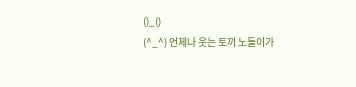()_()
(^_^) 언제나 웃는 토끼 노들이가